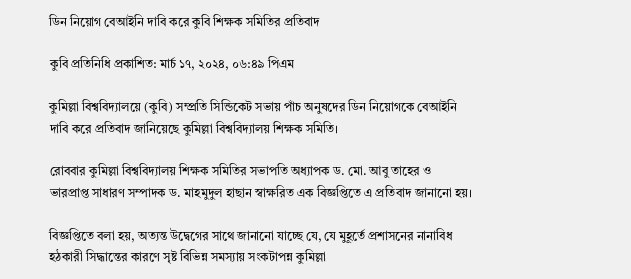ডিন নিয়োগ বেআইনি দাবি করে কুবি শিক্ষক সমিতির প্রতিবাদ

কুবি প্রতিনিধি প্রকাশিত: মার্চ ১৭, ২০২৪, ০৬:৪৯ পিএম

কুমিল্লা বিশ্ববিদ্যালয়ে (কুবি) সম্প্রতি সিন্ডিকেট সভায় পাঁচ অনুষদের ডিন নিয়োগকে বেআইনি দাবি করে প্রতিবাদ জানিয়েছে কুমিল্লা বিশ্ববিদ্যালয় শিক্ষক সমিতি।

রোববার কুমিল্লা বিশ্ববিদ্যালয় শিক্ষক সমিতির সভাপতি অধ্যাপক ড. মো. আবু তাহের ও ভারপ্রাপ্ত সাধারণ সম্পাদক ড. মাহমুদুল হাছান স্বাক্ষরিত এক বিজ্ঞপ্তিতে এ প্রতিবাদ জানানো হয়।

বিজ্ঞপ্তিতে বলা হয়, অত্যন্ত উদ্বেগের সাথে জানানো যাচ্ছে যে, যে মুহূর্তে প্রশাসনের নানাবিধ হঠকারী সিদ্ধান্তের কারণে সৃষ্ট বিভিন্ন সমস্যায় সংকটাপন্ন কুমিল্লা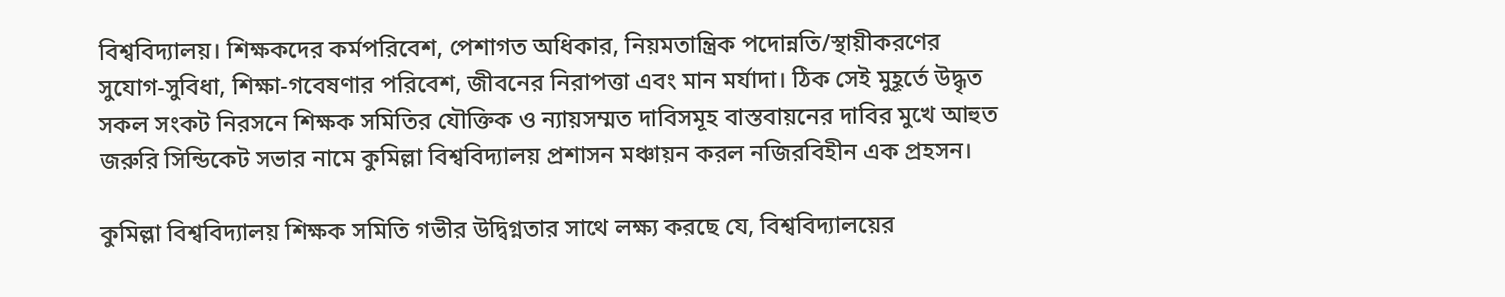বিশ্ববিদ্যালয়। শিক্ষকদের কর্মপরিবেশ, পেশাগত অধিকার, নিয়মতান্ত্রিক পদোন্নতি/স্থায়ীকরণের সুযোগ-সুবিধা, শিক্ষা-গবেষণার পরিবেশ, জীবনের নিরাপত্তা এবং মান মর্যাদা। ঠিক সেই মুহূর্তে উদ্ধৃত সকল সংকট নিরসনে শিক্ষক সমিতির যৌক্তিক ও ন্যায়সম্মত দাবিসমূহ বাস্তবায়নের দাবির মুখে আহুত জরুরি সিন্ডিকেট সভার নামে কুমিল্লা বিশ্ববিদ্যালয় প্রশাসন মঞ্চায়ন করল নজিরবিহীন এক প্রহসন।

কুমিল্লা বিশ্ববিদ্যালয় শিক্ষক সমিতি গভীর উদ্বিগ্নতার সাথে লক্ষ্য করছে যে, বিশ্ববিদ্যালয়ের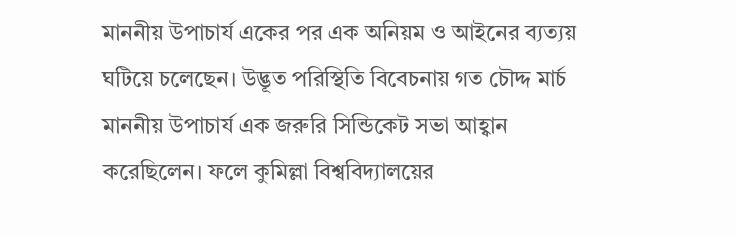মাননীয় উপাচার্য একের পর এক অনিয়ম ও আইনের ব্যত্যয় ঘটিয়ে চলেছেন। উদ্ভূত পরিস্থিতি বিবেচনায় গত চৌদ্দ মার্চ মাননীয় উপাচার্য এক জরুরি সিন্ডিকেট সভা আহ্বান করেছিলেন। ফলে কুমিল্লা বিশ্ববিদ্যালয়ের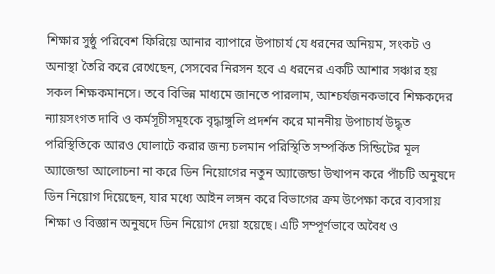শিক্ষার সুষ্ঠু পরিবেশ ফিরিয়ে আনার ব্যাপারে উপাচার্য যে ধরনের অনিয়ম, সংকট ও অনাস্থা তৈরি করে রেখেছেন, সেসবের নিরসন হবে এ ধরনের একটি আশার সঞ্চার হয় সকল শিক্ষকমানসে। তবে বিভিন্ন মাধ্যমে জানতে পারলাম, আশ্চর্যজনকভাবে শিক্ষকদের ন্যায়সংগত দাবি ও কর্মসূচীসমূহকে বৃদ্ধাঙ্গুলি প্রদর্শন করে মাননীয় উপাচার্য উদ্ধৃত পরিস্থিতিকে আরও ঘোলাটে করার জন্য চলমান পরিস্থিতি সম্পর্কিত সিন্ডিটের মূল অ্যাজেন্ডা আলোচনা না করে ডিন নিয়োগের নতুন অ্যাজেন্ডা উত্থাপন করে পাঁচটি অনুষদে ডিন নিয়োগ দিয়েছেন, যার মধ্যে আইন লঙ্গন করে বিভাগের ক্রম উপেক্ষা করে ব্যবসায় শিক্ষা ও বিজ্ঞান অনুষদে ডিন নিয়োগ দেয়া হয়েছে। এটি সম্পূর্ণভাবে অবৈধ ও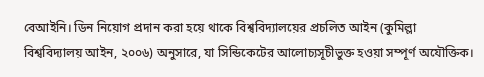বেআইনি। ডিন নিয়োগ প্রদান করা হয়ে থাকে বিশ্ববিদ্যালয়ের প্রচলিত আইন (কুমিল্লা বিশ্ববিদ্যালয় আইন, ২০০৬) অনুসারে, যা সিন্ডিকেটের আলোচ্যসূচীভুক্ত হওয়া সম্পূর্ণ অযৌক্তিক।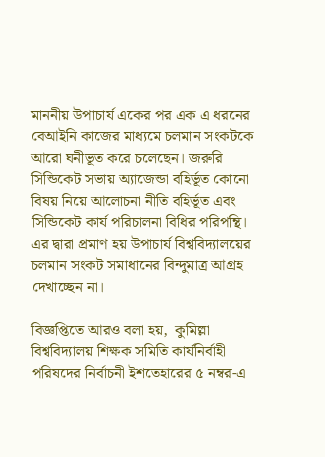মাননীয় উপাচার্য একের পর এক এ ধরনের বেআইনি কাজের মাধ্যমে চলমান সংকটকে আরো ঘনীভূত করে চলেছেন। জরুরি সিন্ডিকেট সভায় অ্যাজেন্ডা বহির্ভূত কোনো বিষয় নিয়ে আলোচনা নীতি বহির্ভূত এবং সিন্ডিকেট কার্য পরিচালনা বিধির পরিপন্থি। এর দ্বারা প্রমাণ হয় উপাচার্য বিশ্ববিদ্যালয়ের চলমান সংকট সমাধানের বিন্দুমাত্র আগ্রহ দেখাচ্ছেন না।

বিজ্ঞপ্তিতে আরও বলা হয়,  কুমিল্লা বিশ্ববিদ্যালয় শিক্ষক সমিতি কার্যনির্বাহী পরিষদের নির্বাচনী ইশতেহারের ৫ নম্বর-এ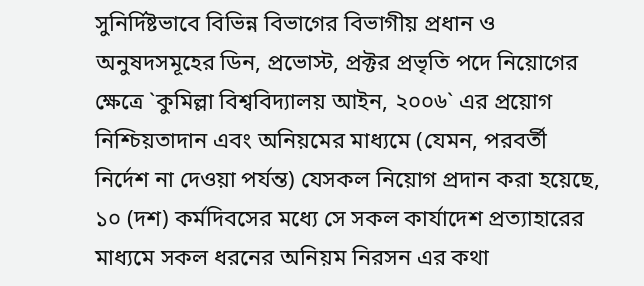সুনির্দিষ্টভাবে বিভিন্ন বিভাগের বিভাগীয় প্রধান ও অনুষদসমূহের ডিন, প্রভোস্ট, প্রক্টর প্রভৃতি পদে নিয়োগের ক্ষেত্রে ‍‍`কুমিল্লা বিশ্ববিদ্যালয় আইন, ২০০৬‍‍` এর প্রয়োগ নিশ্চিয়তাদান এবং অনিয়মের মাধ্যমে (যেমন, পরবর্তী নির্দেশ না দেওয়া পর্যন্ত) যেসকল নিয়োগ প্রদান করা হয়েছে, ১০ (দশ) কর্মদিবসের মধ্যে সে সকল কার্যাদেশ প্রত্যাহারের মাধ্যমে সকল ধরনের অনিয়ম নিরসন এর কথা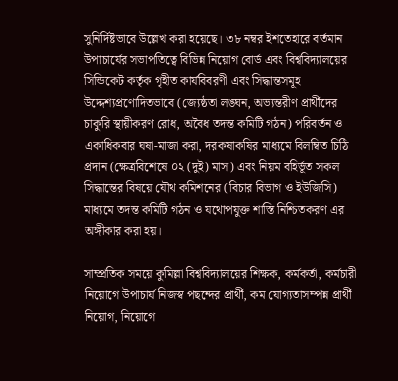সুনির্দিষ্টভাবে উল্লেখ করা হয়েছে। ৩৮ নম্বর ইশতেহারে বর্তমান উপাচার্যের সভাপতিত্বে বিভিন্ন নিয়োগ বোর্ড এবং বিশ্ববিদ্যালয়ের সিন্ডিকেট কর্তৃক গৃহীত কার্যবিবরণী এবং সিদ্ধান্তসমূহ উদ্দেশ্যপ্রণোদিতভাবে (জ্যেষ্ঠতা লঙ্ঘন, অভ্যন্তরীণ প্রার্থীদের চাকুরি স্থায়ীকরণ রোধ, অবৈধ তদন্ত কমিটি গঠন) পরিবর্তন ও একাধিকবার ঘষা-মাজা করা, দরকষাকষির মাধ্যমে বিলম্বিত চিঠি প্রদান (ক্ষেত্রবিশেষে ০২ (দুই) মাস) এবং নিয়ম বহির্ভূত সকল সিদ্ধান্তের বিষয়ে যৌথ কমিশনের (বিচার বিভাগ ও ইউজিসি) মাধ্যমে তদন্ত কমিটি গঠন ও যথোপযুক্ত শাস্তি নিশ্চিতকরণ এর অঙ্গীকার করা হয়।

সাম্প্রতিক সময়ে কুমিল্লা বিশ্ববিদ্যালয়ের শিক্ষক, কর্মকর্তা, কর্মচারী নিয়োগে উপাচার্য নিজস্ব পছন্দের প্রার্থী, কম যোগ্যতাসম্পন্ন প্রার্থী নিয়োগ, নিয়োগে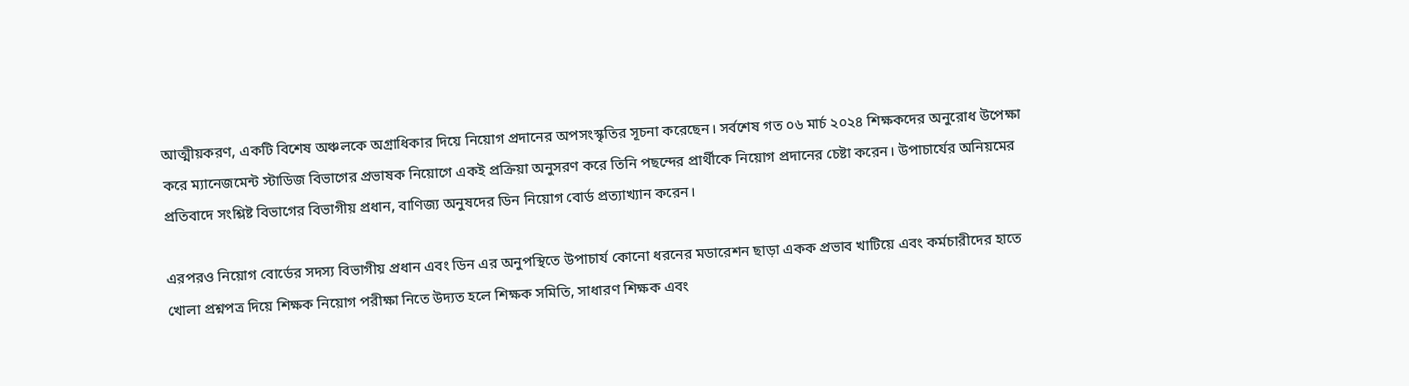আত্মীয়করণ, একটি বিশেষ অঞ্চলকে অগ্রাধিকার দিয়ে নিয়োগ প্রদানের অপসংস্কৃতির সূচনা করেছেন। সর্বশেষ গত ০৬ মার্চ ২০২৪ শিক্ষকদের অনুরোধ উপেক্ষা করে ম্যানেজমেন্ট স্টাডিজ বিভাগের প্রভাষক নিয়োগে একই প্রক্রিয়া অনুসরণ করে তিনি পছন্দের প্রার্থীকে নিয়োগ প্রদানের চেষ্টা করেন। উপাচার্যের অনিয়মের প্রতিবাদে সংশ্লিষ্ট বিভাগের বিভাগীয় প্রধান, বাণিজ্য অনুষদের ডিন নিয়োগ বোর্ড প্রত্যাখ্যান করেন।

এরপরও নিয়োগ বোর্ডের সদস্য বিভাগীয় প্রধান এবং ডিন এর অনুপস্থিতে উপাচার্য কোনো ধরনের মডারেশন ছাড়া একক প্রভাব খাটিয়ে এবং কর্মচারীদের হাতে খোলা প্রশ্নপত্র দিয়ে শিক্ষক নিয়োগ পরীক্ষা নিতে উদ্যত হলে শিক্ষক সমিতি, সাধারণ শিক্ষক এবং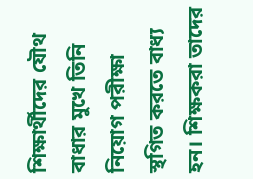শিক্ষার্থীদের যৌথ বাধার মুখে তিনি নিয়োগ পরীক্ষা স্থগিত করতে বাধ্য হন। শিক্ষকরা তাদের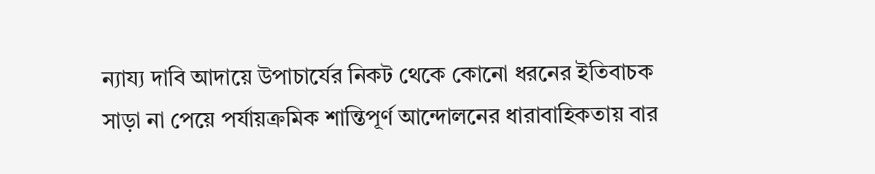ন্যায্য দাবি আদায়ে উপাচার্যের নিকট থেকে কোনো ধরনের ইতিবাচক সাড়া না পেয়ে পর্যায়ক্রমিক শান্তিপূর্ণ আন্দোলনের ধারাবাহিকতায় বার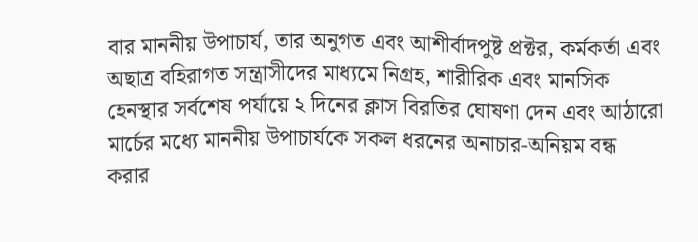বার মাননীয় উপাচার্য, তার অনুগত এবং আশীর্বাদপুষ্ট প্রক্টর, কর্মকর্তা এবং অছাত্র বহিরাগত সন্ত্রাসীদের মাধ্যমে নিগ্রহ, শারীরিক এবং মানসিক হেনস্থার সর্বশেষ পর্যায়ে ২ দিনের ক্লাস বিরতির ঘোষণা দেন এবং আঠারো মার্চের মধ্যে মাননীয় উপাচার্যকে সকল ধরনের অনাচার-অনিয়ম বন্ধ করার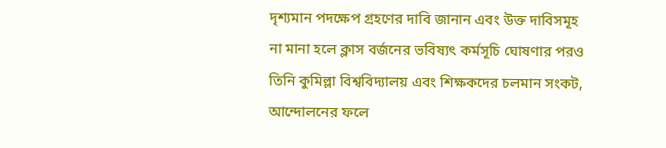দৃশ্যমান পদক্ষেপ গ্রহণের দাবি জানান এবং উক্ত দাবিসমূহ না মানা হলে ক্লাস বর্জনের ভবিষ্যৎ কর্মসূচি ঘোষণার পরও তিনি কুমিল্লা বিশ্ববিদ্যালয় এবং শিক্ষকদের চলমান সংকট, আন্দোলনের ফলে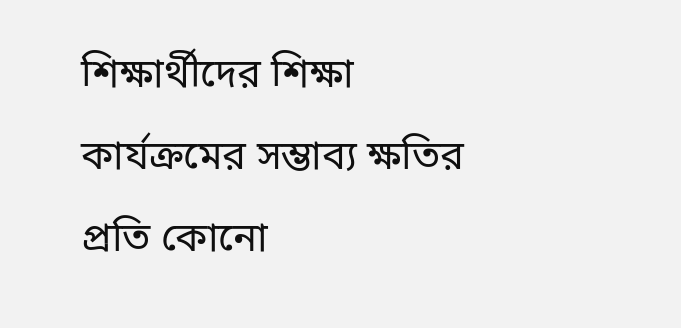শিক্ষার্থীদের শিক্ষা কার্যক্রমের সম্ভাব্য ক্ষতির প্রতি কোনো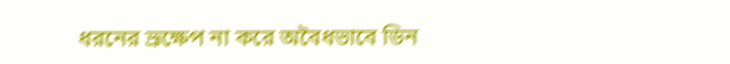ধরনের ভ্রূক্ষেপ না করে অবৈধভাবে ডিন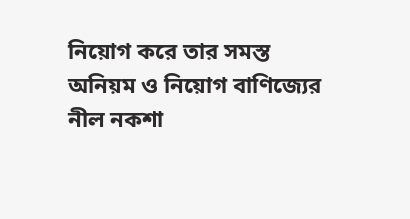নিয়োগ করে তার সমস্ত অনিয়ম ও নিয়োগ বাণিজ্যের নীল নকশা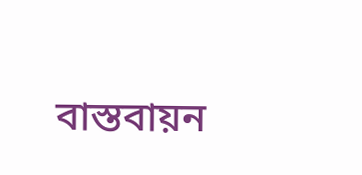বাস্তবায়ন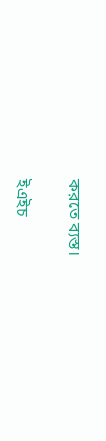করতে ব্যস্ত।

ইএইচ